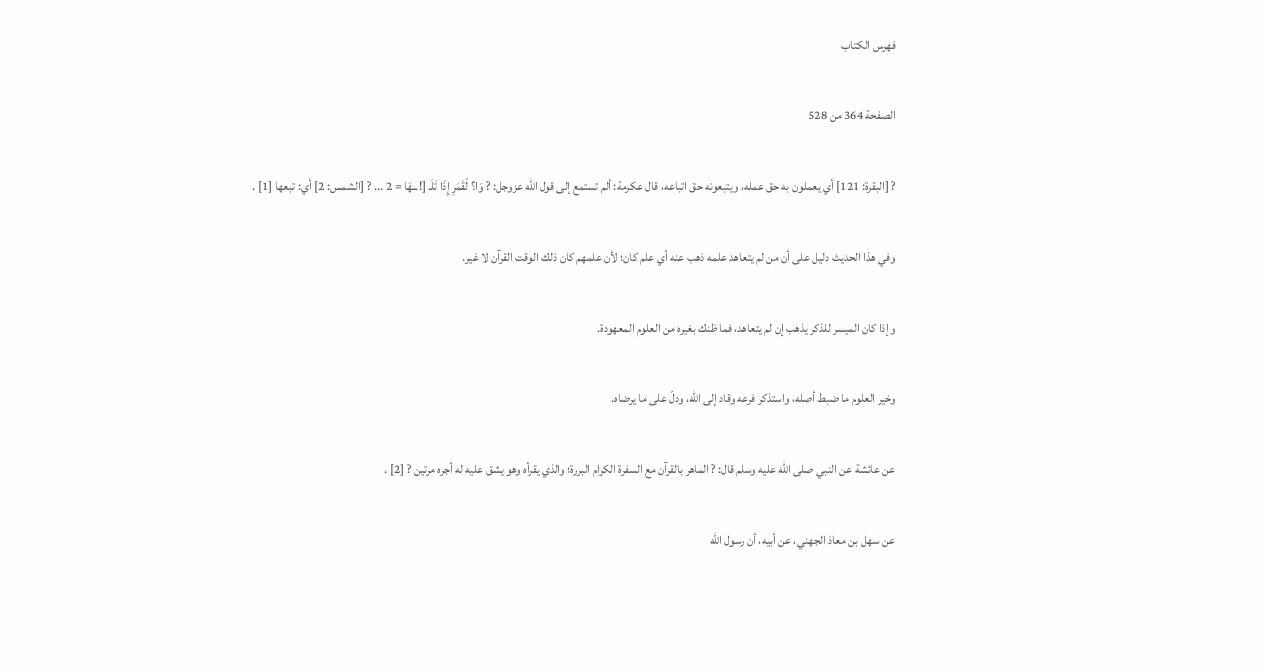فهرس الكتاب

الصفحة 364 من 528

? [البقرة: 121] أي يعملون به حق عمله، ويتبعونه حق اتباعه، قال عكرمة: ألم تستمع إلى قول الله عزوجل: ? وَا؟ لْقَمَرِ إِذَا تَلَـ [! ــهَا = 2 ... ? [الشمس: 2] أي: تبعها [1] .

وفي هذا الحديث دليل على أن من لم يتعاهد علمه ذهب عنه أي علم كان؛ لأن علمهم كان ذلك الوقت القرآن لا غير.

وإذا كان الميسر للذكر يذهب إن لم يتعاهد، فما ظنك بغيره من العلوم المعهودة.

وخير العلوم ما ضبط أصله، واستذكر فرعه وقاد إلى الله، ودلّ على ما يرضاه.

عن عائشة عن النبي صلى الله عليه وسلم قال: ? الماهر بالقرآن مع السفرة الكرام البررة؛ والذي يقرأه وهو يشق عليه له أجره مرتين ? [2] .

عن سهل بن معاذ الجهني، عن أبيه، أن رسول الله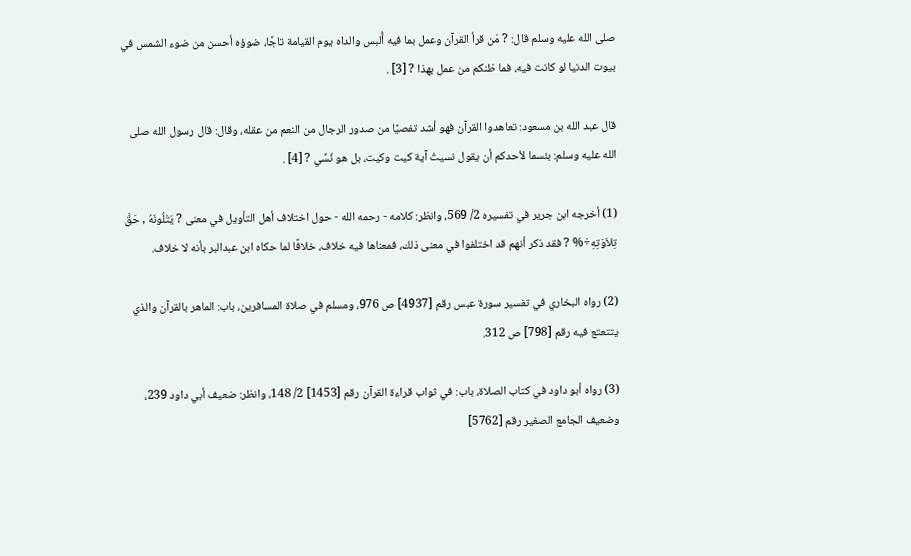صلى الله عليه وسلم قال: ? مَن قرأ القرآن وعمل بما فيه أُلبس والداه يوم القيامة تاجًا، ضوؤه أحسن من ضوء الشمس في بيوت الدنيا لو كانت فيه، فما ظنكم من عمل بهذا ? [3] .

قال عبد الله بن مسعود: تعاهدوا القرآن فهو أشد تفصيًا من صدور الرجال من النعم من عقله، وقال: قال رسول الله صلى الله عليه وسلم: بئسما لأحدكم أن يقول نسيتُ آية كيت وكيت، بل هو نُسِّي ? [4] .

(1) أخرجه ابن جرير في تفسيره 2/ 569، وانظر: كلامه - رحمه الله - حول اختلاف أهل التأويل في معنى ? يَتْلُونَهُ , حَقَّ تِلاَوَتِهِ÷% ? فقد ذكر أنهم قد اختلفوا في معنى ذلك، فمعناها فيه خلاف، خلافًا لما حكاه ابن عبدالبر بأنه لا خلاف.

(2) رواه البخاري في تفسير سورة عبس رقم [4937] ص 976، ومسلم في صلاة المسافرين، باب: الماهر بالقرآن والذي يتتعتع فيه رقم [798] ص 312.

(3) رواه أبو داود في كتاب الصلاة، باب: في ثواب قراءة القرآن رقم [1453] 2/ 148، وانظر: ضعيف أبي داود 239، وضعيف الجامع الصغير رقم [5762]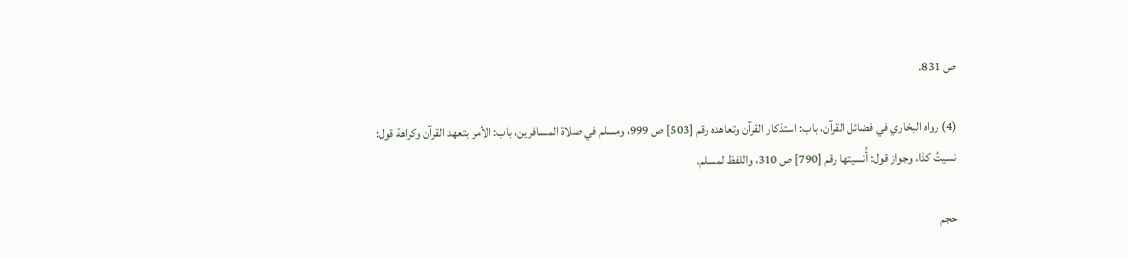ص 831.

(4) رواه البخاري في فضائل القرآن، باب: استذكار القرآن وتعاهده رقم [503] ص 999، ومسلم في صلاة المسافرين، باب: الأمر بتعهد القرآن وكراهة قول: نسيتُ كذا، وجواز قول: أُنسيتها رقم [790] ص 310، واللفظ لمسلم.

حجم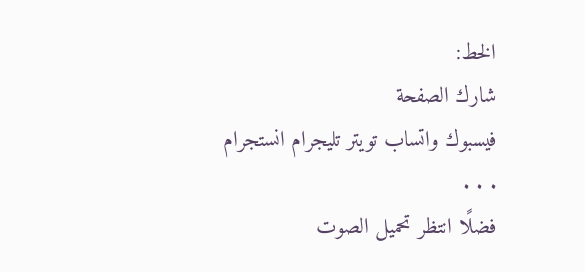الخط:
شارك الصفحة
فيسبوك واتساب تويتر تليجرام انستجرام
. . .
فضلًا انتظر تحميل الصوت